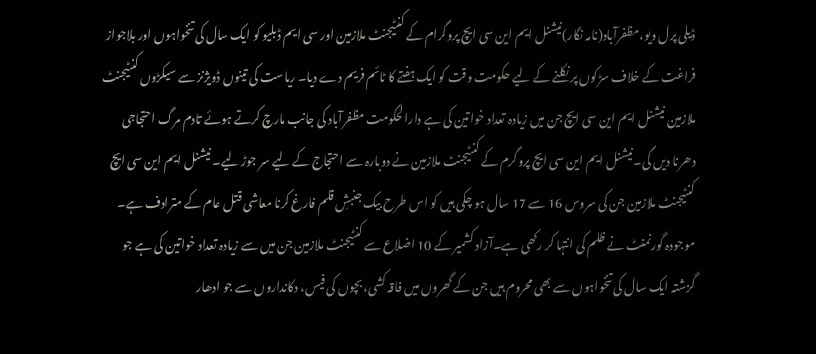ڈیلی پرل ویو،مظفرآباد(نامہ نگار)نیشنل ایم این سی ایچ پروگرام کے کنٹیجنٹ ملازمین اور سی ایم ڈبلیو کو ایک سال کی تنخواہوں اور بلاجواز فراغت کے خلاف سڑکوں پر نکلنے کے لیے حکومت وقت کو ایک ہفتے کا ٹائم فریم دے دیا۔ ریاست کی تینوں ڈویژنز سے سیکڑوں کنٹیجنٹ ملازمین نیشنل ایم این سی ایچ جن میں زیادہ تعداد خواتین کی ہے دارالحکومت مظفرآباد کی جانب مارچ کرتے ہوئے تادم مرگ احتجاجی دھرنا دیں گی۔نیشنل ایم این سی ایچ پروگرم کے کنٹیجنٹ ملازمین نے دوبارہ سے احتجاج کے لیے سر جوڑ لیے۔ نیشنل ایم این سی ایچ کنٹیجنٹ ملازمین جن کی سروس 16 سے 17 سال ہو چکی ہیں کو اس طرح بیک جنبشِ قلم فارغ کرنا معاشی قتل عام کے مترادف ہے۔ موجودہ گورنمنٹ نے ظلم کی انتہا کر رکھی ہے۔آزاد کشمیر کے 10 اضلاع سے کنٹیجنٹ ملازمین جن میں سے زیادہ تعداد خواتین کی ہے جو گزشتہ ایک سال کی تنخواہوں سے بھی محروم ہیں جن کے گھروں میں فاقہ کشی، بچوں کی فیس، دکانداروں سے جو ادھار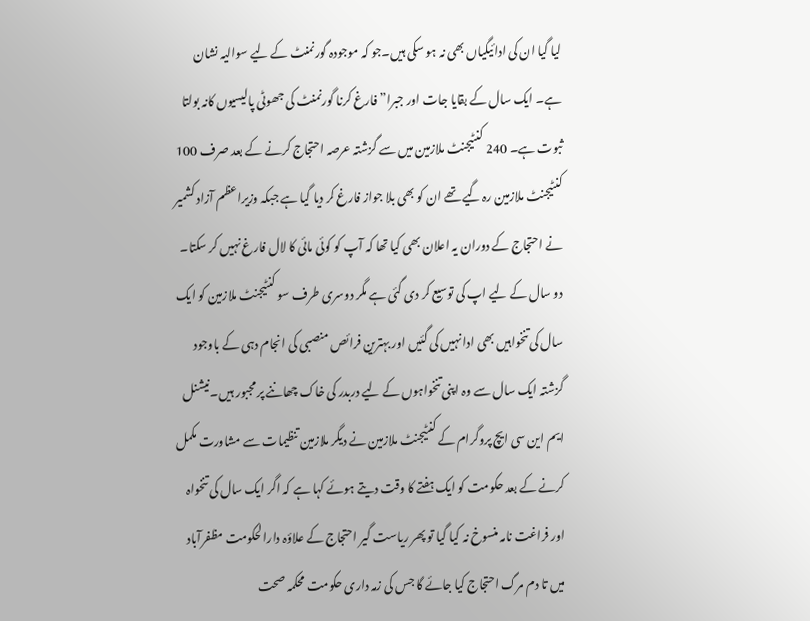لیا گیا ان کی ادائیگیاں بھی نہ ہو سکی ہیں۔جو کہ موجودہ گورنمنٹ کے لیے سوالیہ نشان ہے۔ ایک سال کے بقایا جات اور جبرا” فارغ کرنا گورنمنٹ کی جھوٹی پالیسیوں کانہ بولتا ثبوت ہے۔ 240 کنٹیجنٹ ملازمین میں سے گزشتہ عرصہ احتجاج کرنے کے بعد صرف 100 کنٹیجنٹ ملازمین رہ گیے تھے ان کو بھی بلا جواز فارغ کر دیا گیا ہے جبکہ وزیراعظم آزاد کشمیر نے احتجاج کے دوران یہ اعلان بھی کیا تھا کہ آپ کو کوئی مائی کا لال فارغ نہیں کر سکتا۔ دو سال کے لیے اپ کی توسیع کر دی گئی ہے مگر دوسری طرف سو کنٹیجنٹ ملازمین کو ایک سال کی تنخواہیں بھی ادا نہیں کی گئیں اور بہترین فرائص منصبی کی انجام دہی کے باوجود گزشتہ ایک سال سے وہ اپنی تنخواہوں کے لیے دربدر کی خاک چھاننے پر مجبور ہیں۔نیشنل ایم این سی ایچ پروگرام کے کنٹیجنٹ ملازمین نے دیگر ملازمین تنظیمات سے مشاورت مکمل کرنے کے بعد حکومت کو ایک ہفتے کا وقت دیتے ہوئے کہا ہے کہ اگر ایک سال کی تنخواہ اور فراغت نامہ منسوخ نہ کیا گیا تو پھر ریاست گیر احتجاج کے علاؤہ دارالحکومت مظفرآباد میں تا دم مرگ احتجاج کیا جائے گا جس کی زمہ داری حکومت محکمہ صحت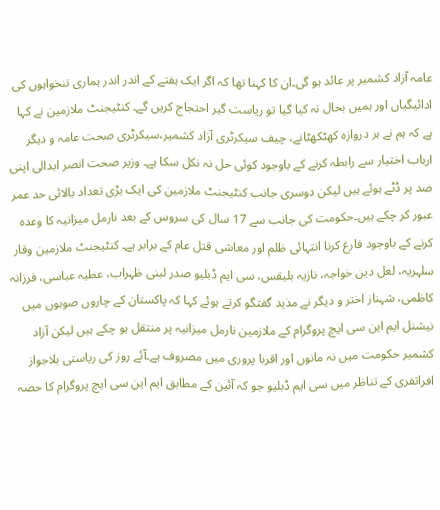عامہ آزاد کشمیر پر عائد ہو گی۔ان کا کہنا تھا کہ اگر ایک ہفتے کے اندر اندر ہماری تنخواہوں کی ادائیگیاں اور ہمیں بحال نہ کیا گیا تو ریاست گیر احتجاج کریں گے۔ کنٹیجنٹ ملازمین نے کہا ہے کہ ہم نے ہر دروازہ کھٹکھٹانے، چیف سیکرٹری آزاد کشمیر،سیکرٹری صحت عامہ و دیگر ارباب اختیار سے رابطہ کرنے کے باوجود کوئی حل نہ نکل سکا ہے۔ وزیر صحت انصر ابدالی اپنی ضد پر ڈٹے ہوئے ہیں لیکن دوسری جانب کنٹیجنٹ ملازمین کی ایک بڑی تعداد بالائی حد عمر عبور کر چکے ہیں۔حکومت کی جانب سے 17 سال کی سروس کے بعد نارمل میزانیہ کا وعدہ کرنے کے باوجود فارغ کرنا انتہائی ظلم اور معاشی قتل عام کے برابر ہے۔ کنٹیجنٹ ملازمین وقار سلہریہ، لعل دین خواجہ، نازیہ بلیقس، سی ایم ڈبلیو صدر لبنی ظہراب، عطیہ عباسی، فرزانہ کاظمی، شہناز اختر و دیگر نے مذید گفتگو کرتے ہوئے کہا کہ پاکستان کے چاروں صوبوں میں نیشنل ایم این سی ایچ پروگرام کے ملازمین نارمل میزانیہ پر منتقل ہو چکے ہیں لیکن آزاد کشمیر حکومت میں نہ مانوں اور اقربا پروری میں مصروف ہے۔آئے روز کی ریاستی بلاجواز افراتفری کے تناظر میں سی ایم ڈبلیو جو کہ آئین کے مطابق ایم این سی ایچ پروگرام کا حصہ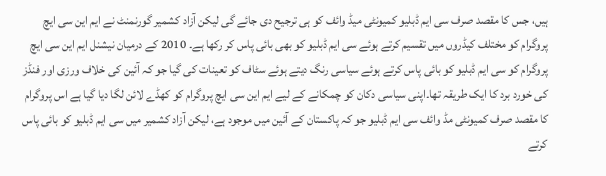ہیں، جس کا مقصد صرف سی ایم ڈبلیو کمیونٹی میڈ وائف کو ہی ترجیح دی جائے گی لیکن آزاد کشمیر گورنمنٹ نے ایم این سی ایچ پروگرام کو مختلف کیڈروں میں تقسیم کرتے ہوئے سی ایم ڈبلیو کو بھی بائی پاس کر رکھا ہے۔ 2010 کے درمیان نیشنل ایم این سی ایچ پروگرام کو سی ایم ڈبلیو کو بائی پاس کرتے ہوئے سیاسی رنگ دیتے ہوئے سٹاف کو تعینات کی گیا جو کہ آئین کی خلاف ورزی اور فنڈز کی خورد برد کا ایک طریقہ تھا۔اپنی سیاسی دکان کو چمکانے کے لیے ایم این سی ایچ پروگرام کو کھڈے لائن لگا دیا گیا ہے اس پروگرام کا مقصد صرف کمیونٹی مڈ وائف سی ایم ڈبلیو جو کہ پاکستان کے آئین میں موجود ہے، لیکن آزاد کشمیر میں سی ایم ڈبلیو کو بائی پاس کرتے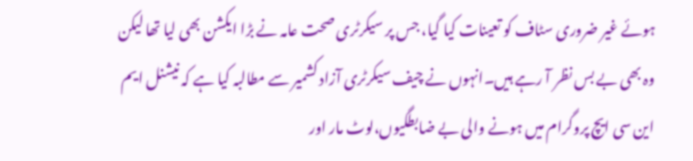ہوئے غیر ضروری سٹاف کو تعینات کیا گیا، جس پر سیکرٹری صحت عامہ نے بڑا ایکشن بھی لیا تھا لیکن وہ بھی بے بس نظر آ رہے ہیں۔انہوں نے چیف سیکرٹری آزاد کشمیر سے مطالبہ کیا ہے کہ نیشنل ایم این سی ایچ پروگرام میں ہونے والی بے ضابطگیوں،لوٹ مار اور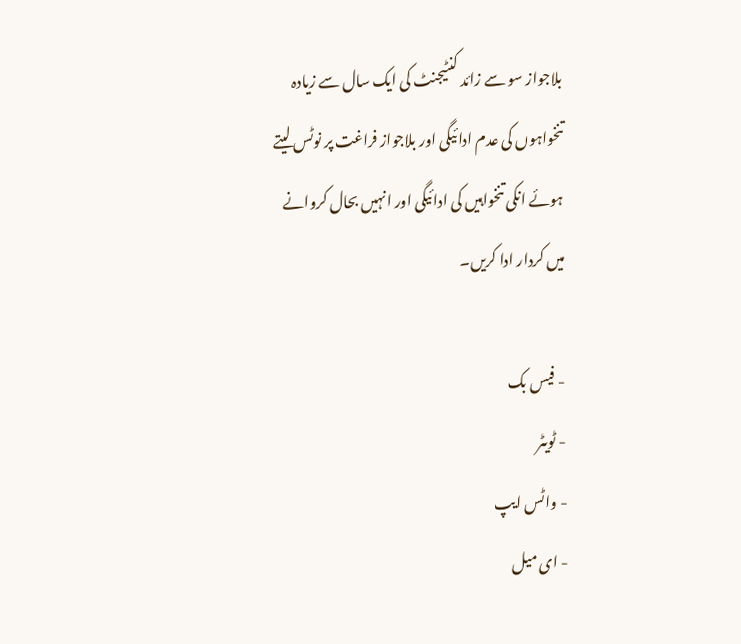بلاجواز سو سے زائد کنٹیجنٹ کی ایک سال سے زیادہ تنخواہوں کی عدم ادائیگی اور بلاجواز فراغت پر نوٹس لیتے ہوئے انکی تنخواہیں کی ادائیگی اور انہیں بحال کروانے میں کردار ادا کریں۔

- فیس بک
- ٹویٹر
- واٹس ایپ
- ای میل